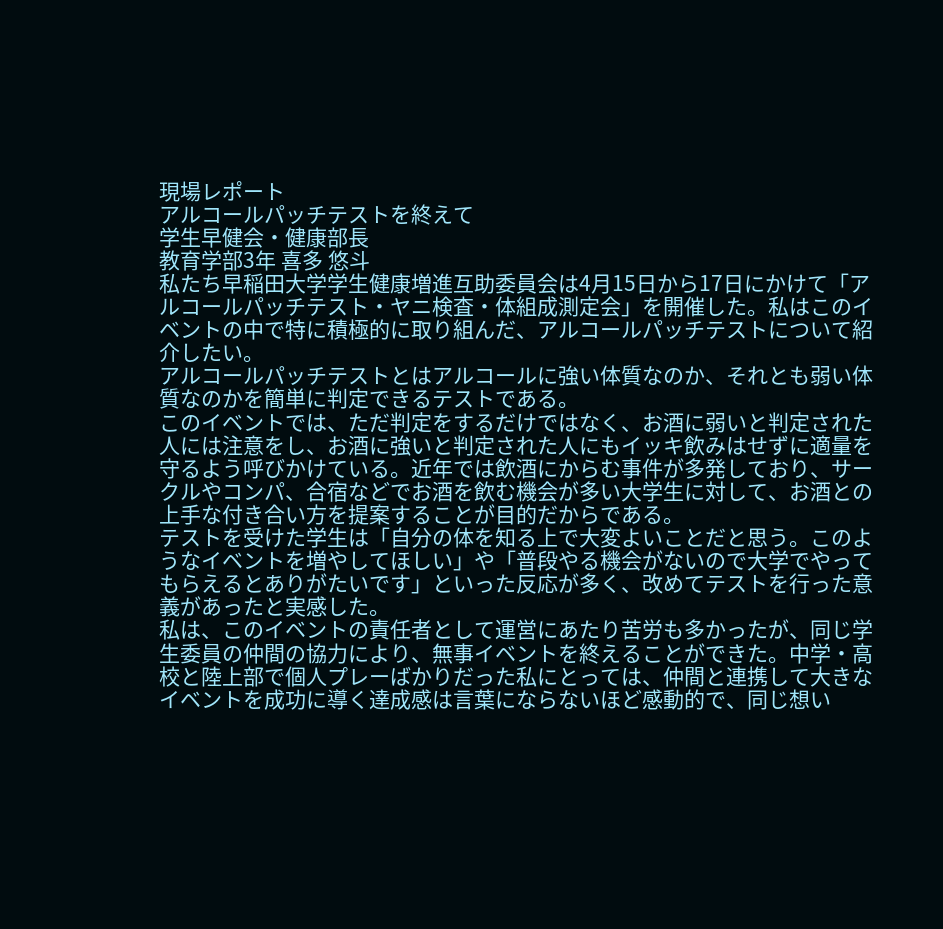現場レポート
アルコールパッチテストを終えて
学生早健会・健康部長
教育学部3年 喜多 悠斗
私たち早稲田大学学生健康増進互助委員会は4月15日から17日にかけて「アルコールパッチテスト・ヤニ検査・体組成測定会」を開催した。私はこのイベントの中で特に積極的に取り組んだ、アルコールパッチテストについて紹介したい。
アルコールパッチテストとはアルコールに強い体質なのか、それとも弱い体質なのかを簡単に判定できるテストである。
このイベントでは、ただ判定をするだけではなく、お酒に弱いと判定された人には注意をし、お酒に強いと判定された人にもイッキ飲みはせずに適量を守るよう呼びかけている。近年では飲酒にからむ事件が多発しており、サークルやコンパ、合宿などでお酒を飲む機会が多い大学生に対して、お酒との上手な付き合い方を提案することが目的だからである。
テストを受けた学生は「自分の体を知る上で大変よいことだと思う。このようなイベントを増やしてほしい」や「普段やる機会がないので大学でやってもらえるとありがたいです」といった反応が多く、改めてテストを行った意義があったと実感した。
私は、このイベントの責任者として運営にあたり苦労も多かったが、同じ学生委員の仲間の協力により、無事イベントを終えることができた。中学・高校と陸上部で個人プレーばかりだった私にとっては、仲間と連携して大きなイベントを成功に導く達成感は言葉にならないほど感動的で、同じ想い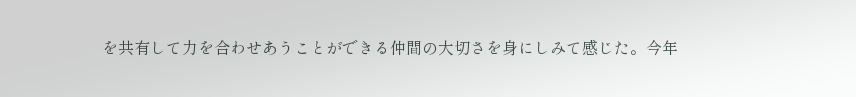を共有して力を合わせあうことができる仲間の大切さを身にしみて感じた。今年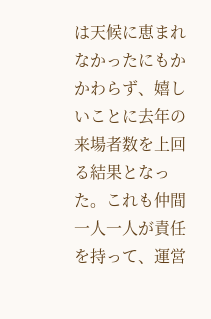は天候に恵まれなかったにもかかわらず、嬉しいことに去年の来場者数を上回る結果となった。これも仲間一人一人が責任を持って、運営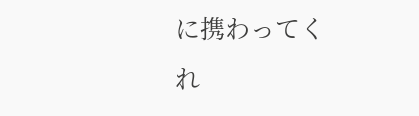に携わってくれ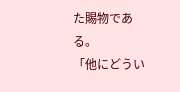た賜物である。
「他にどうい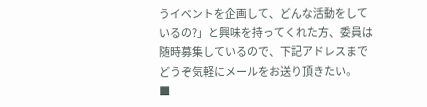うイベントを企画して、どんな活動をしているの?」と興味を持ってくれた方、委員は随時募集しているので、下記アドレスまでどうぞ気軽にメールをお送り頂きたい。
■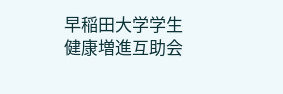早稲田大学学生健康増進互助会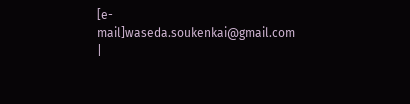[e-mail]waseda.soukenkai@gmail.com |